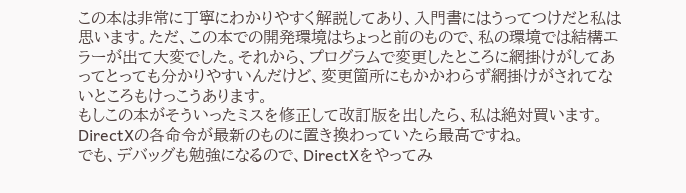この本は非常に丁寧にわかりやすく解説してあり、入門書にはうってつけだと私は思います。ただ、この本での開発環境はちょっと前のもので、私の環境では結構エラーが出て大変でした。それから、プログラムで変更したところに網掛けがしてあってとっても分かりやすいんだけど、変更箇所にもかかわらず網掛けがされてないところもけっこうあります。
もしこの本がそういったミスを修正して改訂版を出したら、私は絶対買います。DirectXの各命令が最新のものに置き換わっていたら最高ですね。
でも、デバッグも勉強になるので、DirectXをやってみ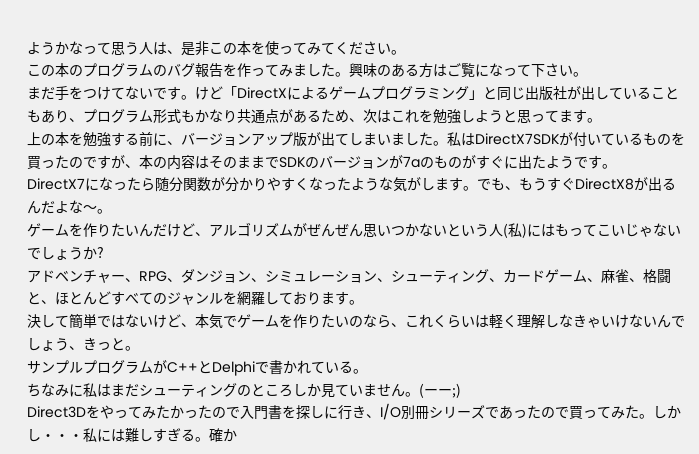ようかなって思う人は、是非この本を使ってみてください。
この本のプログラムのバグ報告を作ってみました。興味のある方はご覧になって下さい。
まだ手をつけてないです。けど「DirectXによるゲームプログラミング」と同じ出版社が出していることもあり、プログラム形式もかなり共通点があるため、次はこれを勉強しようと思ってます。
上の本を勉強する前に、バージョンアップ版が出てしまいました。私はDirectX7SDKが付いているものを買ったのですが、本の内容はそのままでSDKのバージョンが7aのものがすぐに出たようです。
DirectX7になったら随分関数が分かりやすくなったような気がします。でも、もうすぐDirectX8が出るんだよな〜。
ゲームを作りたいんだけど、アルゴリズムがぜんぜん思いつかないという人(私)にはもってこいじゃないでしょうか?
アドベンチャー、RPG、ダンジョン、シミュレーション、シューティング、カードゲーム、麻雀、格闘と、ほとんどすべてのジャンルを網羅しております。
決して簡単ではないけど、本気でゲームを作りたいのなら、これくらいは軽く理解しなきゃいけないんでしょう、きっと。
サンプルプログラムがC++とDelphiで書かれている。
ちなみに私はまだシューティングのところしか見ていません。(ーー;)
Direct3Dをやってみたかったので入門書を探しに行き、I/O別冊シリーズであったので買ってみた。しかし・・・私には難しすぎる。確か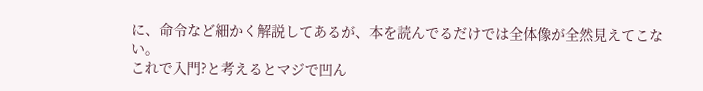に、命令など細かく解説してあるが、本を読んでるだけでは全体像が全然見えてこない。
これで入門?と考えるとマジで凹ん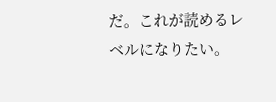だ。これが読めるレベルになりたい。